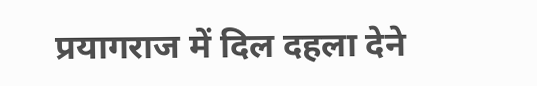प्रयागराज में दिल दहला देने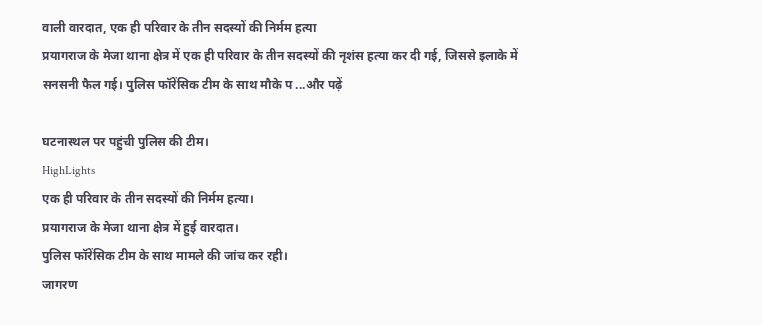वाली वारदात, एक ही परिवार के तीन सदस्यों की निर्मम हत्या
प्रयागराज के मेजा थाना क्षेत्र में एक ही परिवार के तीन सदस्यों की नृशंस हत्या कर दी गई, जिससे इलाके में सनसनी फैल गई। पुलिस फॉरेंसिक टीम के साथ मौके प ...और पढ़ें

घटनास्थल पर पहुंची पुलिस की टीम।
HighLights
एक ही परिवार के तीन सदस्यों की निर्मम हत्या।
प्रयागराज के मेजा थाना क्षेत्र में हुई वारदात।
पुलिस फॉरेंसिक टीम के साथ मामले की जांच कर रही।
जागरण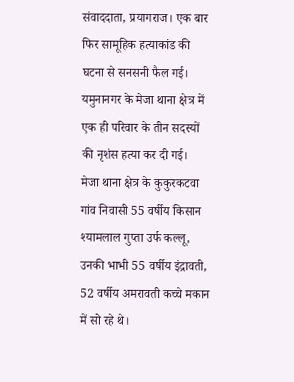संवाददाता, प्रयागराज। एक बार फिर सामूहिक हत्याकांड की घटना से सनसनी फैल गई। यमुनानगर के मेजा थाना क्षेत्र में एक ही परिवार के तीन सदस्यों की नृशंस हत्या कर दी गई।
मेजा थाना क्षेत्र के कुकुरकटवा गांव निवासी 55 वर्षीय किसान श्यामलाल गुप्ता उर्फ कल्लू, उनकी भाभी 55 वर्षीय इंद्रावती, 52 वर्षीय अमरावती कच्चे मकान में सो रहे थे।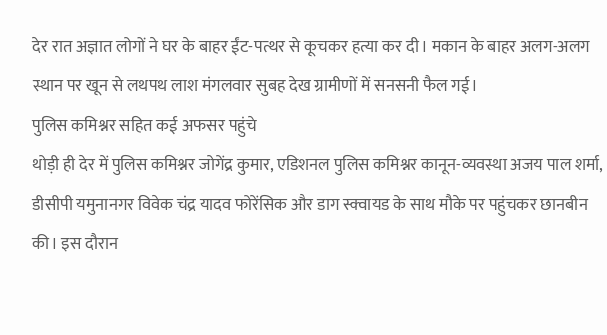देर रात अज्ञात लोगों ने घर के बाहर ईंट-पत्थर से कूचकर हत्या कर दी। मकान के बाहर अलग-अलग स्थान पर खून से लथपथ लाश मंगलवार सुबह देख ग्रामीणों में सनसनी फैल गई।
पुलिस कमिश्नर सहित कई अफसर पहुंचे
थोड़ी ही देर में पुलिस कमिश्नर जोगेंद्र कुमार, एडिशनल पुलिस कमिश्नर कानून-व्यवस्था अजय पाल शर्मा, डीसीपी यमुनानगर विवेक चंद्र यादव फोरेंसिक और डाग स्क्वायड के साथ मौके पर पहुंचकर छानबीन की। इस दौरान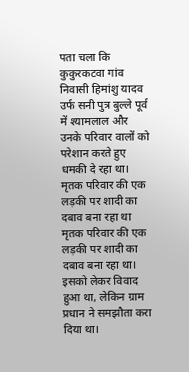पता चला कि कुकुरकटवा गांव निवासी हिमांशु यादव उर्फ सनी पुत्र बुल्ले पूर्व में श्यामलाल और उनके परिवार वालों को परेशान करते हुए धमकी दे रहा था।
मृतक परिवार की एक लड़की पर शादी का दबाव बना रहा था
मृतक परिवार की एक लड़की पर शादी का दबाव बना रहा था। इसको लेकर विवाद हुआ था, लेकिन ग्राम प्रधान ने समझौता करा दिया था।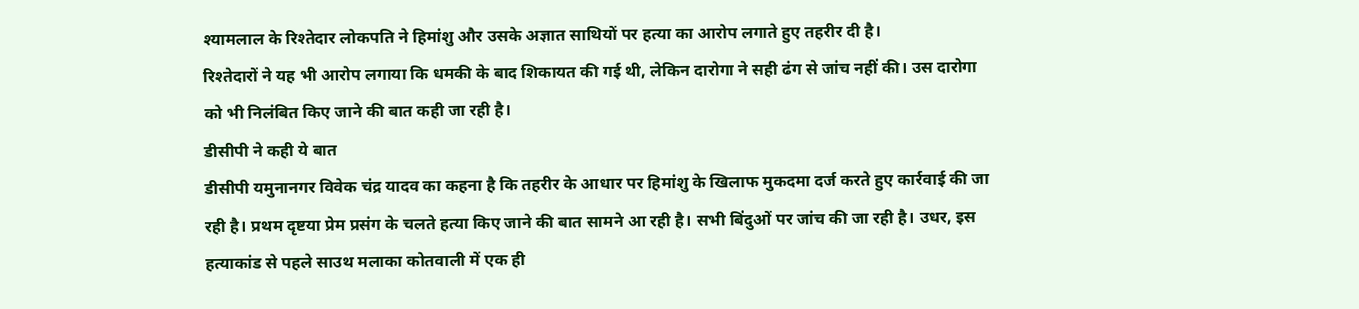श्यामलाल के रिश्तेदार लोकपति ने हिमांशु और उसके अज्ञात साथियों पर हत्या का आरोप लगाते हुए तहरीर दी है।
रिश्तेदारों ने यह भी आरोप लगाया कि धमकी के बाद शिकायत की गई थी, लेकिन दारोगा ने सही ढंग से जांच नहीं की। उस दारोगा को भी निलंबित किए जाने की बात कही जा रही है।
डीसीपी ने कही ये बात
डीसीपी यमुनानगर विवेक चंद्र यादव का कहना है कि तहरीर के आधार पर हिमांशु के खिलाफ मुकदमा दर्ज करते हुए कार्रवाई की जा रही है। प्रथम दृष्टया प्रेम प्रसंग के चलते हत्या किए जाने की बात सामने आ रही है। सभी बिंदुओं पर जांच की जा रही है। उधर, इस हत्याकांड से पहले साउथ मलाका कोतवाली में एक ही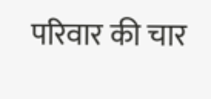परिवार की चार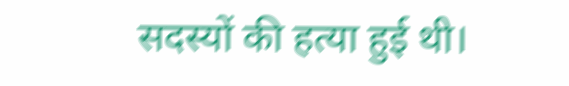सदस्यों की हत्या हुई थी।